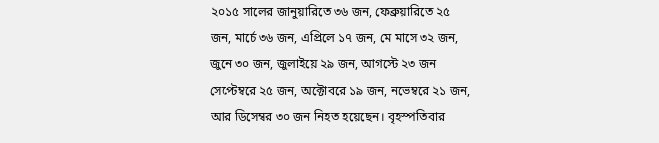২০১৫ সালের জানুয়ারিতে ৩৬ জন, ফেব্রুয়ারিতে ২৫ জন, মার্চে ৩৬ জন, এপ্রিলে ১৭ জন, মে মাসে ৩২ জন, জুনে ৩০ জন, জুলাইয়ে ২৯ জন, আগস্টে ২৩ জন সেপ্টেম্বরে ২৫ জন, অক্টোবরে ১৯ জন, নভেম্বরে ২১ জন, আর ডিসেম্বর ৩০ জন নিহত হয়েছেন। বৃহস্পতিবার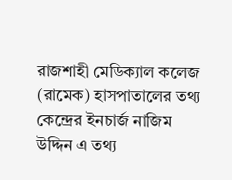রাজশাহী মেডিক্যাল কলেজ (রামেক) হাসপাতালের তথ্য কেন্দ্রের ইনচার্জ নাজিম উদ্দিন এ তথ্য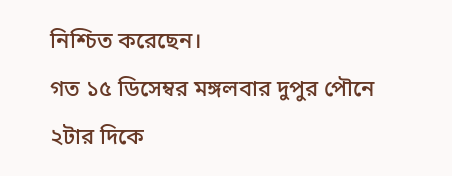নিশ্চিত করেছেন।
গত ১৫ ডিসেম্বর মঙ্গলবার দুপুর পৌনে ২টার দিকে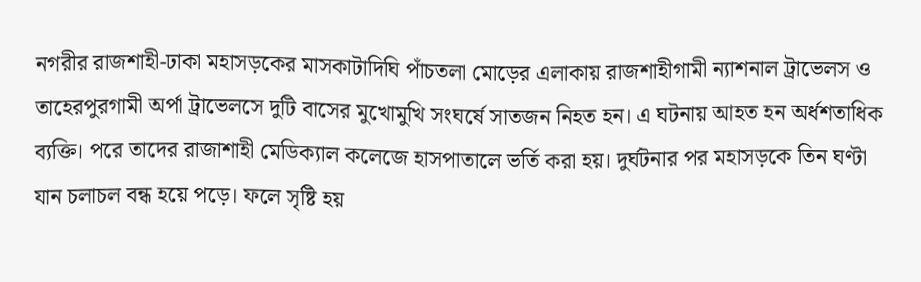নগরীর রাজশাহী-ঢাকা মহাসড়কের মাসকাটাদিঘি পাঁচতলা মোড়ের এলাকায় রাজশাহীগামী ন্যাশনাল ট্রাভেলস ও তাহেরপুরগামী অর্পা ট্রাভেলসে দুটি বাসের মুখোমুখি সংঘর্ষে সাতজন নিহত হন। এ ঘটনায় আহত হন অর্ধশতাধিক ব্যক্তি। পরে তাদের রাজাশাহী মেডিক্যাল কলেজে হাসপাতালে ভর্তি করা হয়। দুর্ঘটনার পর মহাসড়কে তিন ঘণ্টা যান চলাচল বন্ধ হয়ে পড়ে। ফলে সৃষ্টি হয়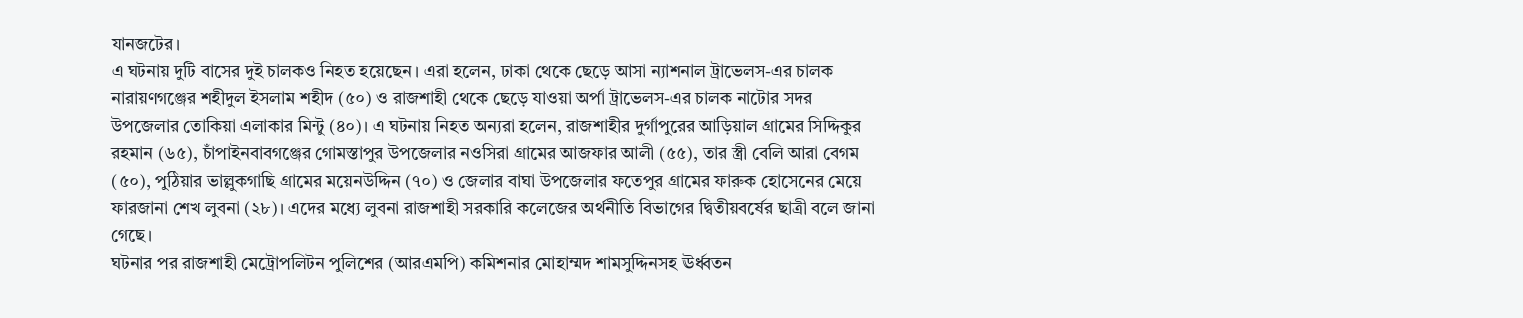যানজটের।
এ ঘটনায় দুটি বাসের দুই চালকও নিহত হয়েছেন। এরা হলেন, ঢাকা থেকে ছেড়ে আসা ন্যাশনাল ট্রাভেলস-এর চালক নারায়ণগঞ্জের শহীদুল ইসলাম শহীদ (৫০) ও রাজশাহী থেকে ছেড়ে যাওয়া অর্পা ট্রাভেলস-এর চালক নাটোর সদর উপজেলার তোকিয়া এলাকার মিন্টু (৪০)। এ ঘটনায় নিহত অন্যরা হলেন, রাজশাহীর দুর্গাপুরের আড়িয়াল গ্রামের সিদ্দিকুর রহমান (৬৫), চাঁপাইনবাবগঞ্জের গোমস্তাপুর উপজেলার নওসিরা গ্রামের আজফার আলী (৫৫), তার স্ত্রী বেলি আরা বেগম (৫০), পুঠিয়ার ভাল্লুকগাছি গ্রামের ময়েনউদ্দিন (৭০) ও জেলার বাঘা উপজেলার ফতেপুর গ্রামের ফারুক হোসেনের মেয়ে ফারজানা শেখ লুবনা (২৮)। এদের মধ্যে লুবনা রাজশাহী সরকারি কলেজের অর্থনীতি বিভাগের দ্বিতীয়বর্ষের ছাত্রী বলে জানা গেছে।
ঘটনার পর রাজশাহী মেট্রোপলিটন পুলিশের (আরএমপি) কমিশনার মোহাম্মদ শামসুদ্দিনসহ ঊর্ধ্বতন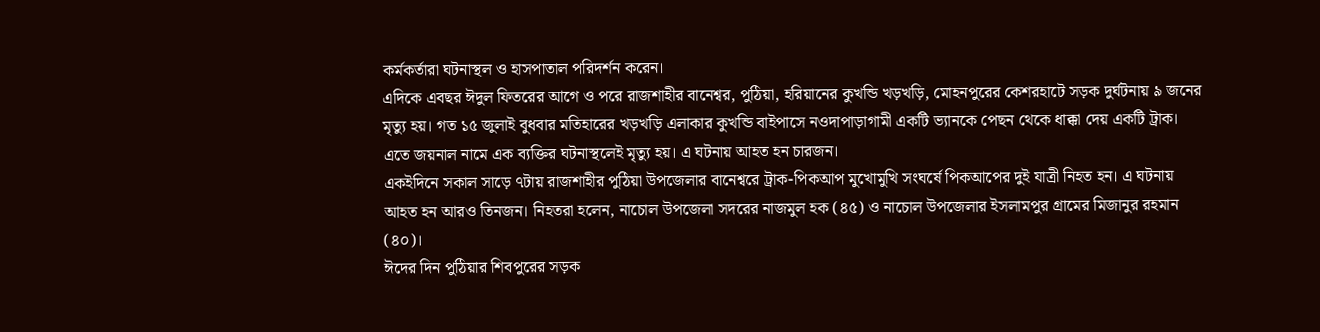কর্মকর্তারা ঘটনাস্থল ও হাসপাতাল পরিদর্শন করেন।
এদিকে এবছর ঈদুল ফিতরের আগে ও পরে রাজশাহীর বানেশ্বর, পুঠিয়া, হরিয়ানের কুখন্ডি খড়খড়ি, মোহনপুরের কেশরহাটে সড়ক দুর্ঘটনায় ৯ জনের মৃত্যু হয়। গত ১৫ জুলাই বুধবার মতিহারের খড়খড়ি এলাকার কুখন্ডি বাইপাসে নওদাপাড়াগামী একটি ভ্যানকে পেছন থেকে ধাক্কা দেয় একটি ট্রাক। এতে জয়নাল নামে এক ব্যক্তির ঘটনাস্থলেই মৃত্যু হয়। এ ঘটনায় আহত হন চারজন।
একইদিনে সকাল সাড়ে ৭টায় রাজশাহীর পুঠিয়া উপজেলার বানেশ্বরে ট্রাক-পিকআপ মুখোমুখি সংঘর্ষে পিকআপের দুই যাত্রী নিহত হন। এ ঘটনায় আহত হন আরও তিনজন। নিহতরা হলেন, নাচোল উপজেলা সদরের নাজমুল হক (৪৫) ও নাচোল উপজেলার ইসলামপুর গ্রামের মিজানুর রহমান (৪০)।
ঈদের দিন পুঠিয়ার শিবপুরের সড়ক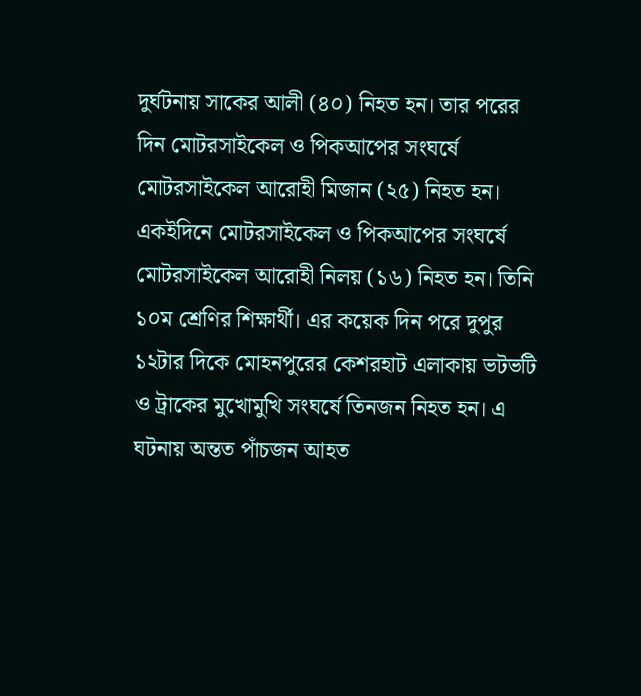দুর্ঘটনায় সাকের আলী (৪০) নিহত হন। তার পরের দিন মোটরসাইকেল ও পিকআপের সংঘর্ষে মোটরসাইকেল আরোহী মিজান (২৫) নিহত হন। একইদিনে মোটরসাইকেল ও পিকআপের সংঘর্ষে মোটরসাইকেল আরোহী নিলয় (১৬) নিহত হন। তিনি ১০ম শ্রেণির শিক্ষার্থী। এর কয়েক দিন পরে দুপুর ১২টার দিকে মোহনপুরের কেশরহাট এলাকায় ভটভটি ও ট্রাকের মুখোমুখি সংঘর্ষে তিনজন নিহত হন। এ ঘটনায় অন্তত পাঁচজন আহত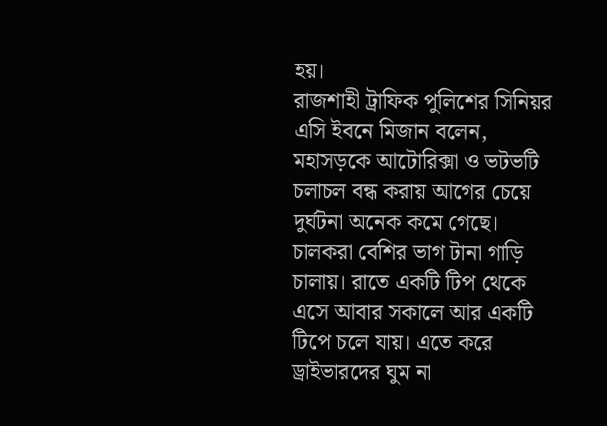হয়।
রাজশাহী ট্রাফিক পুলিশের সিনিয়র এসি ইবনে মিজান বলেন, মহাসড়কে আটোরিক্সা ও ভটভটি চলাচল বন্ধ করায় আগের চেয়ে দুর্ঘটনা অনেক কমে গেছে। চালকরা বেশির ভাগ টানা গাড়ি চালায়। রাতে একটি টিপ থেকে এসে আবার সকালে আর একটি টিপে চলে যায়। এতে করে ড্রাইভারদের ঘুম না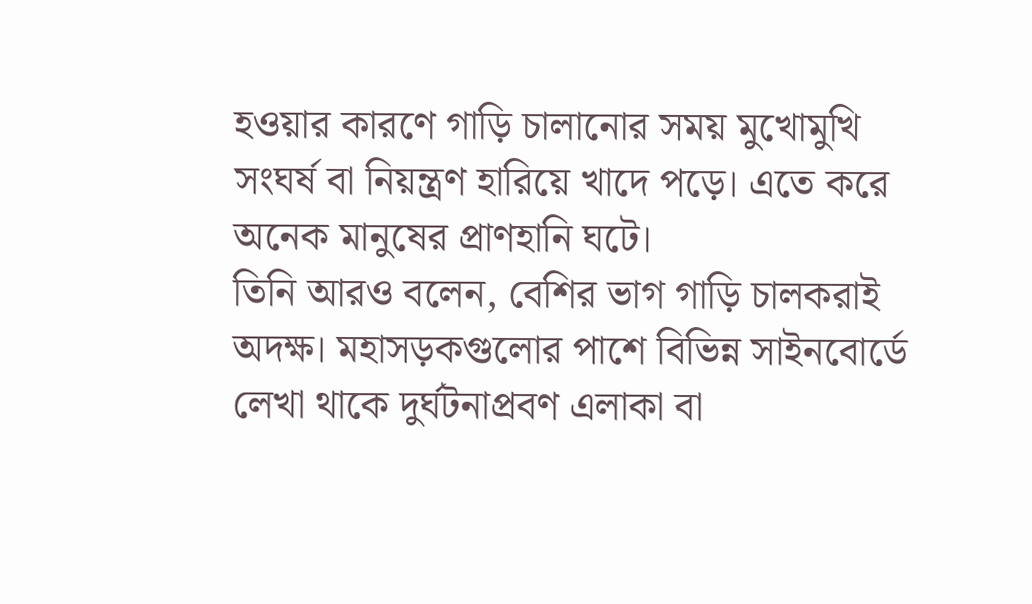হওয়ার কারণে গাড়ি চালানোর সময় মুখোমুখি সংঘর্ষ বা নিয়ন্ত্রণ হারিয়ে খাদে পড়ে। এতে করে অনেক মানুষের প্রাণহানি ঘটে।
তিনি আরও বলেন, বেশির ভাগ গাড়ি চালকরাই অদক্ষ। মহাসড়কগুলোর পাশে বিভিন্ন সাইনবোর্ডে লেখা থাকে দুর্ঘটনাপ্রবণ এলাকা বা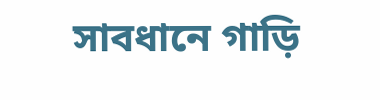সাবধানে গাড়ি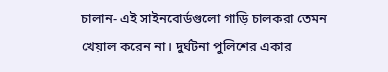চালান- এই সাইনবোর্ডগুলো গাড়ি চালকরা তেমন খেয়াল করেন না। দুর্ঘটনা পুলিশের একার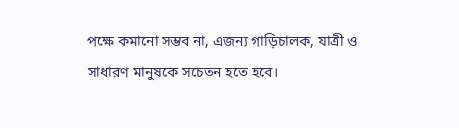পক্ষে কমানো সম্ভব না, এজন্য গাড়িচালক, যাত্রী ও সাধারণ মানুষকে সচেতন হতে হবে।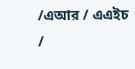/এআর / এএইচ /